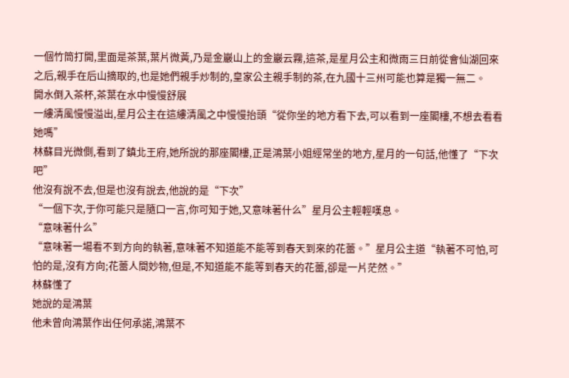一個竹筒打開,里面是茶葉,葉片微黃,乃是金巖山上的金巖云霧,這茶,是星月公主和微雨三日前從會仙湖回來之后,親手在后山摘取的,也是她們親手炒制的,皇家公主親手制的茶,在九國十三州可能也算是獨一無二。
開水倒入茶杯,茶葉在水中慢慢舒展
一縷清風慢慢溢出,星月公主在這縷清風之中慢慢抬頭“從你坐的地方看下去,可以看到一座閣樓,不想去看看她嗎”
林蘇目光微側,看到了鎮北王府,她所說的那座閣樓,正是鴻葉小姐經常坐的地方,星月的一句話,他懂了“下次吧”
他沒有說不去,但是也沒有說去,他說的是“下次”
“一個下次,于你可能只是隨口一言,你可知于她,又意味著什么”星月公主輕輕嘆息。
“意味著什么”
“意味著一場看不到方向的執著,意味著不知道能不能等到春天到來的花蕾。”星月公主道“執著不可怕,可怕的是,沒有方向;花蕾人間妙物,但是,不知道能不能等到春天的花蕾,卻是一片茫然。”
林蘇懂了
她說的是鴻葉
他未曾向鴻葉作出任何承諾,鴻葉不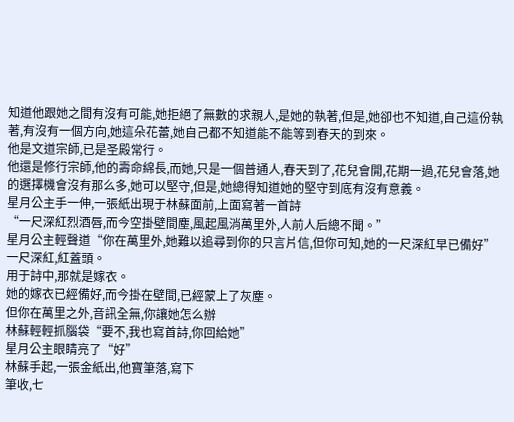知道他跟她之間有沒有可能,她拒絕了無數的求親人,是她的執著,但是,她卻也不知道,自己這份執著,有沒有一個方向,她這朵花蕾,她自己都不知道能不能等到春天的到來。
他是文道宗師,已是圣殿常行。
他還是修行宗師,他的壽命綿長,而她,只是一個普通人,春天到了,花兒會開,花期一過,花兒會落,她的選擇機會沒有那么多,她可以堅守,但是,她總得知道她的堅守到底有沒有意義。
星月公主手一伸,一張紙出現于林蘇面前,上面寫著一首詩
“一尺深紅烈酒唇,而今空掛壁間塵,風起風消萬里外,人前人后總不聞。”
星月公主輕聲道“你在萬里外,她難以追尋到你的只言片信,但你可知,她的一尺深紅早已備好”
一尺深紅,紅蓋頭。
用于詩中,那就是嫁衣。
她的嫁衣已經備好,而今掛在壁間,已經蒙上了灰塵。
但你在萬里之外,音訊全無,你讓她怎么辦
林蘇輕輕抓腦袋“要不,我也寫首詩,你回給她”
星月公主眼睛亮了“好”
林蘇手起,一張金紙出,他寶筆落,寫下
筆收,七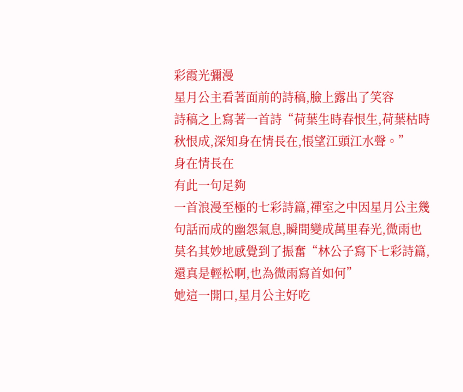彩霞光彌漫
星月公主看著面前的詩稿,臉上露出了笑容
詩稿之上寫著一首詩“荷葉生時春恨生,荷葉枯時秋恨成,深知身在情長在,悵望江頭江水聲。”
身在情長在
有此一句足夠
一首浪漫至極的七彩詩篇,禪室之中因星月公主幾句話而成的幽怨氣息,瞬間變成萬里春光,微雨也莫名其妙地感覺到了振奮“林公子寫下七彩詩篇,還真是輕松啊,也為微雨寫首如何”
她這一開口,星月公主好吃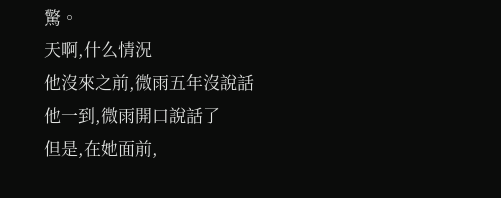驚。
天啊,什么情況
他沒來之前,微雨五年沒說話
他一到,微雨開口說話了
但是,在她面前,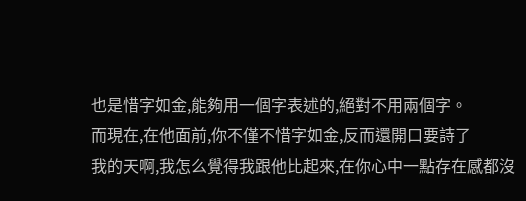也是惜字如金,能夠用一個字表述的,絕對不用兩個字。
而現在,在他面前,你不僅不惜字如金,反而還開口要詩了
我的天啊,我怎么覺得我跟他比起來,在你心中一點存在感都沒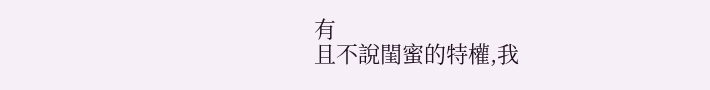有
且不說閨蜜的特權,我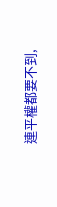連平權都要不到,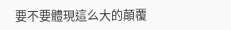要不要體現這么大的顛覆